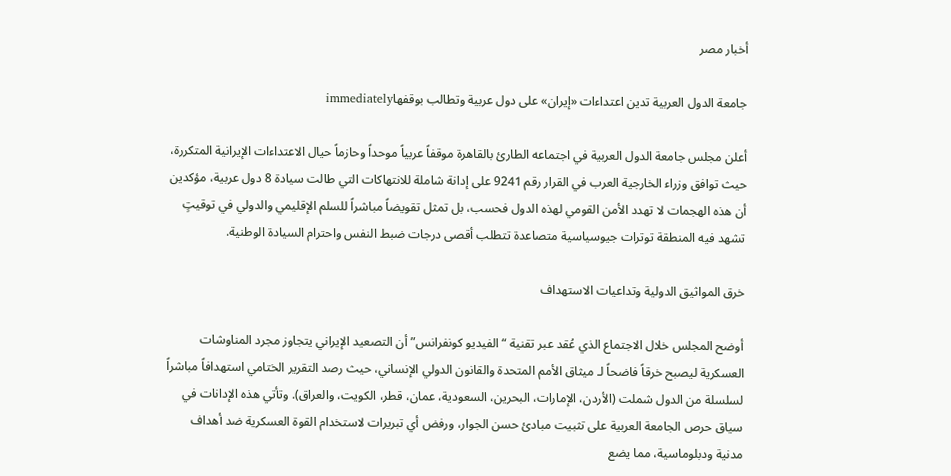أخبار مصر

جامعة الدول العربية تدين اعتداءات «إيران» على دول عربية وتطالب بوقفهاimmediately

أعلن مجلس جامعة الدول العربية في اجتماعه الطارئ بالقاهرة موقفاً عربياً موحداً وحازماً حيال الاعتداءات الإيرانية المتكررة، حيث توافق وزراء الخارجية العرب في القرار رقم 9241 على إدانة شاملة للانتهاكات التي طالت سيادة 8 دول عربية، مؤكدين أن هذه الهجمات لا تهدد الأمن القومي لهذه الدول فحسب، بل تمثل تقويضاً مباشراً للسلم الإقليمي والدولي في توقيتٍ تشهد فيه المنطقة توترات جيوسياسية متصاعدة تتطلب أقصى درجات ضبط النفس واحترام السيادة الوطنية.

خرق المواثيق الدولية وتداعيات الاستهداف

أوضح المجلس خلال الاجتماع الذي عُقد عبر تقنية “الفيديو كونفرانس” أن التصعيد الإيراني يتجاوز مجرد المناوشات العسكرية ليصبح خرقاً فاضحاً لـ ميثاق الأمم المتحدة والقانون الدولي الإنساني، حيث رصد التقرير الختامي استهدافاً مباشراً لسلسلة من الدول شملت (الأردن، الإمارات، البحرين، السعودية، عمان، قطر، الكويت، والعراق). وتأتي هذه الإدانات في سياق حرص الجامعة العربية على تثبيت مبادئ حسن الجوار، ورفض أي تبريرات لاستخدام القوة العسكرية ضد أهداف مدنية ودبلوماسية، مما يضع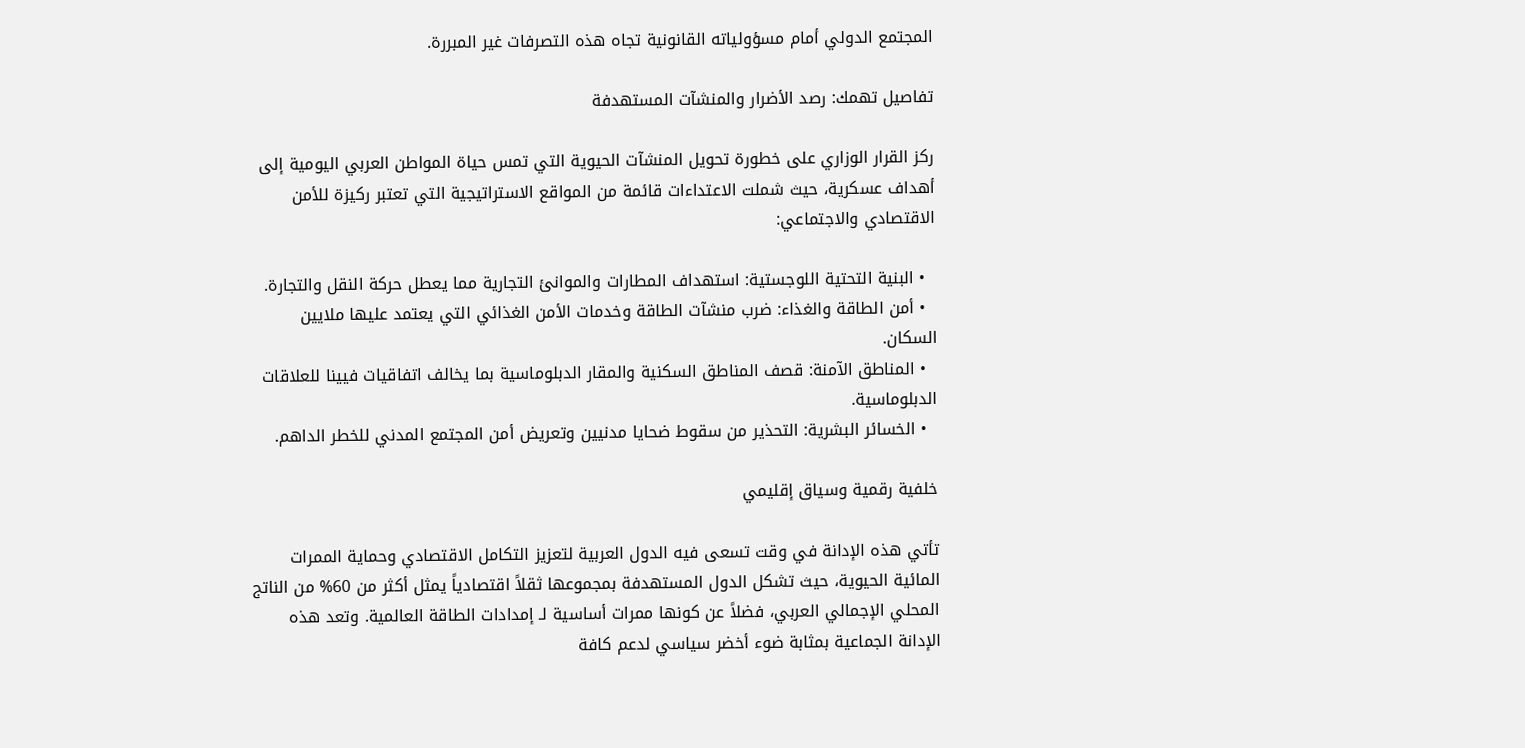المجتمع الدولي أمام مسؤولياته القانونية تجاه هذه التصرفات غير المبررة.

تفاصيل تهمك: رصد الأضرار والمنشآت المستهدفة

ركز القرار الوزاري على خطورة تحويل المنشآت الحيوية التي تمس حياة المواطن العربي اليومية إلى أهداف عسكرية، حيث شملت الاعتداءات قائمة من المواقع الاستراتيجية التي تعتبر ركيزة للأمن الاقتصادي والاجتماعي:

  • البنية التحتية اللوجستية: استهداف المطارات والموانئ التجارية مما يعطل حركة النقل والتجارة.
  • أمن الطاقة والغذاء: ضرب منشآت الطاقة وخدمات الأمن الغذائي التي يعتمد عليها ملايين السكان.
  • المناطق الآمنة: قصف المناطق السكنية والمقار الدبلوماسية بما يخالف اتفاقيات فيينا للعلاقات الدبلوماسية.
  • الخسائر البشرية: التحذير من سقوط ضحايا مدنيين وتعريض أمن المجتمع المدني للخطر الداهم.

خلفية رقمية وسياق إقليمي

تأتي هذه الإدانة في وقت تسعى فيه الدول العربية لتعزيز التكامل الاقتصادي وحماية الممرات المائية الحيوية، حيث تشكل الدول المستهدفة بمجموعها ثقلاً اقتصادياً يمثل أكثر من 60% من الناتج المحلي الإجمالي العربي، فضلاً عن كونها ممرات أساسية لـ إمدادات الطاقة العالمية. وتعد هذه الإدانة الجماعية بمثابة ضوء أخضر سياسي لدعم كافة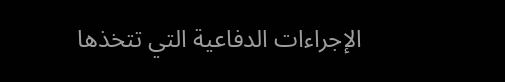الإجراءات الدفاعية التي تتخذها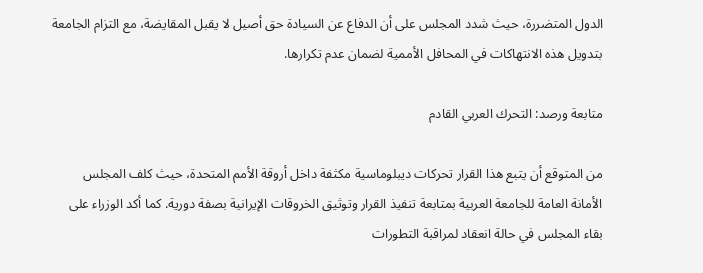الدول المتضررة، حيث شدد المجلس على أن الدفاع عن السيادة حق أصيل لا يقبل المقايضة، مع التزام الجامعة بتدويل هذه الانتهاكات في المحافل الأممية لضمان عدم تكرارها.

متابعة ورصد: التحرك العربي القادم

من المتوقع أن يتبع هذا القرار تحركات ديبلوماسية مكثفة داخل أروقة الأمم المتحدة، حيث كلف المجلس الأمانة العامة للجامعة العربية بمتابعة تنفيذ القرار وتوثيق الخروقات الإيرانية بصفة دورية. كما أكد الوزراء على بقاء المجلس في حالة انعقاد لمراقبة التطورات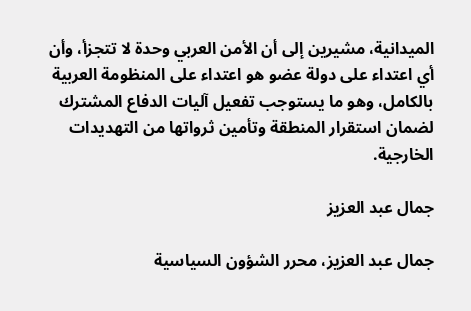الميدانية، مشيرين إلى أن الأمن العربي وحدة لا تتجزأ، وأن أي اعتداء على دولة عضو هو اعتداء على المنظومة العربية بالكامل، وهو ما يستوجب تفعيل آليات الدفاع المشترك لضمان استقرار المنطقة وتأمين ثرواتها من التهديدات الخارجية.

جمال عبد العزيز

جمال عبد العزيز، محرر الشؤون السياسية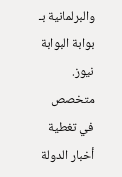والبرلمانية بـ بوابة البوابة نيوز. متخصص في تغطية أخبار الدولة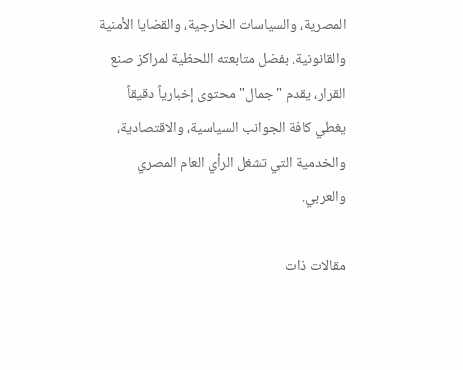المصرية، والسياسات الخارجية، والقضايا الأمنية والقانونية. بفضل متابعته اللحظية لمراكز صنع القرار، يقدم "جمال" محتوى إخبارياً دقيقاً يغطي كافة الجوانب السياسية، والاقتصادية، والخدمية التي تشغل الرأي العام المصري والعربي.

مقالات ذات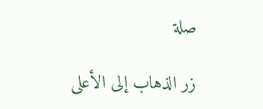صلة

زر الذهاب إلى الأعلى